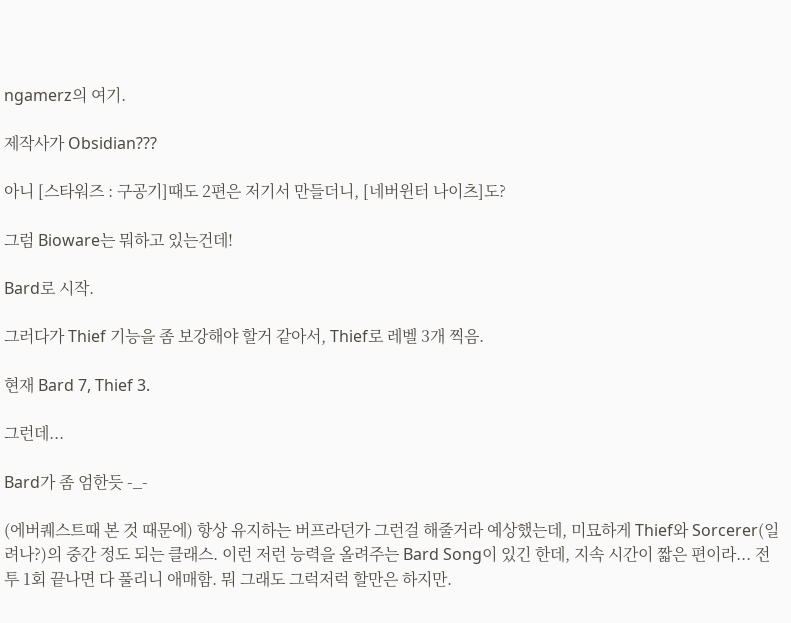ngamerz의 여기.

제작사가 Obsidian???

아니 [스타워즈 : 구공기]때도 2편은 저기서 만들더니, [네버윈터 나이츠]도?

그럼 Bioware는 뭐하고 있는건데!

Bard로 시작.

그러다가 Thief 기능을 좀 보강해야 할거 같아서, Thief로 레벨 3개 찍음.

현재 Bard 7, Thief 3.

그런데...

Bard가 좀 엄한듯 -_-

(에버퀘스트때 본 것 때문에) 항상 유지하는 버프라던가 그런걸 해줄거라 예상했는데, 미묘하게 Thief와 Sorcerer(일려나?)의 중간 정도 되는 클래스. 이런 저런 능력을 올려주는 Bard Song이 있긴 한데, 지속 시간이 짧은 편이라... 전투 1회 끝나면 다 풀리니 애매함. 뭐 그래도 그럭저럭 할만은 하지만.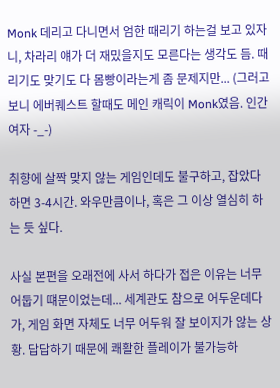Monk 데리고 다니면서 엄한 때리기 하는걸 보고 있자니, 차라리 얘가 더 재밌을지도 모른다는 생각도 듬. 때리기도 맞기도 다 몸빵이라는게 좀 문제지만... (그러고보니 에버퀘스트 할때도 메인 캐릭이 Monk였음. 인간 여자 -_-)

취향에 살짝 맞지 않는 게임인데도 불구하고, 잡았다 하면 3-4시간. 와우만큼이나, 혹은 그 이상 열심히 하는 듯 싶다.

사실 본편을 오래전에 사서 하다가 접은 이유는 너무 어둡기 떄문이었는데... 세계관도 참으로 어두운데다가, 게임 화면 자체도 너무 어두워 잘 보이지가 않는 상황. 답답하기 때문에 쾌활한 플레이가 불가능하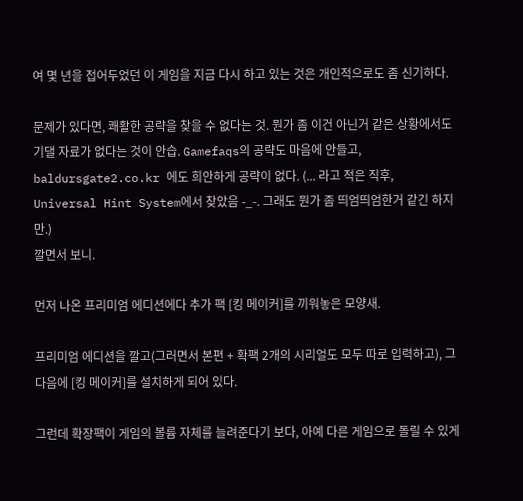여 몇 년을 접어두었던 이 게임을 지금 다시 하고 있는 것은 개인적으로도 좀 신기하다.

문제가 있다면, 쾌활한 공략을 찾을 수 없다는 것. 뭔가 좀 이건 아닌거 같은 상황에서도 기댈 자료가 없다는 것이 안습. Gamefaqs의 공략도 마음에 안들고, baldursgate2.co.kr 에도 희안하게 공략이 없다. (... 라고 적은 직후, Universal Hint System에서 찾았음 -_-. 그래도 뭔가 좀 띄엄띄엄한거 같긴 하지만.)
깔면서 보니.

먼저 나온 프리미엄 에디션에다 추가 팩 [킹 메이커]를 끼워놓은 모양새.

프리미엄 에디션을 깔고(그러면서 본편 + 확팩 2개의 시리얼도 모두 따로 입력하고), 그 다음에 [킹 메이커]를 설치하게 되어 있다.

그런데 확장팩이 게임의 볼륨 자체를 늘려준다기 보다, 아예 다른 게임으로 돌릴 수 있게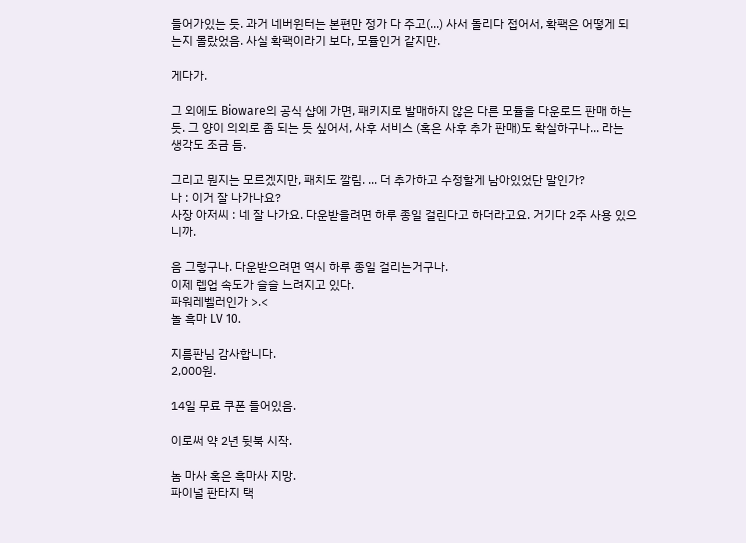들어가있는 듯. 과거 네버윈터는 본편만 정가 다 주고(...) 사서 돌리다 접어서, 확팩은 어떻게 되는지 몰랐었음. 사실 확팩이라기 보다, 모듈인거 같지만.

게다가.

그 외에도 Bioware의 공식 샵에 가면, 패키지로 발매하지 않은 다른 모듈을 다운로드 판매 하는듯. 그 양이 의외로 좀 되는 듯 싶어서, 사후 서비스 (혹은 사후 추가 판매)도 확실하구나... 라는 생각도 조금 듬.

그리고 뭔지는 모르겠지만, 패치도 깔림. ... 더 추가하고 수정할게 남아있었단 말인가?
나 : 이거 잘 나가나요?
사장 아저씨 : 네 잘 나가요. 다운받을려면 하루 종일 걸린다고 하더라고요. 거기다 2주 사용 있으니까.

음 그렇구나. 다운받으려면 역시 하루 종일 걸리는거구나.
이제 렙업 속도가 슬슬 느려지고 있다.
파워레벨러인가 >.<
놀 흑마 LV 10.

지름판님 감사합니다.
2,000원.

14일 무료 쿠폰 들어있음.

이로써 약 2년 뒷북 시작.

놈 마사 혹은 흑마사 지망.
파이널 판타지 택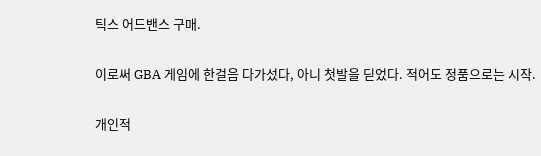틱스 어드밴스 구매.

이로써 GBA 게임에 한걸음 다가섰다, 아니 첫발을 딛었다. 적어도 정품으로는 시작.

개인적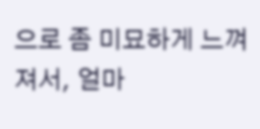으로 좀 미묘하게 느껴져서, 얼마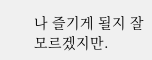나 즐기게 될지 잘 모르겠지만.